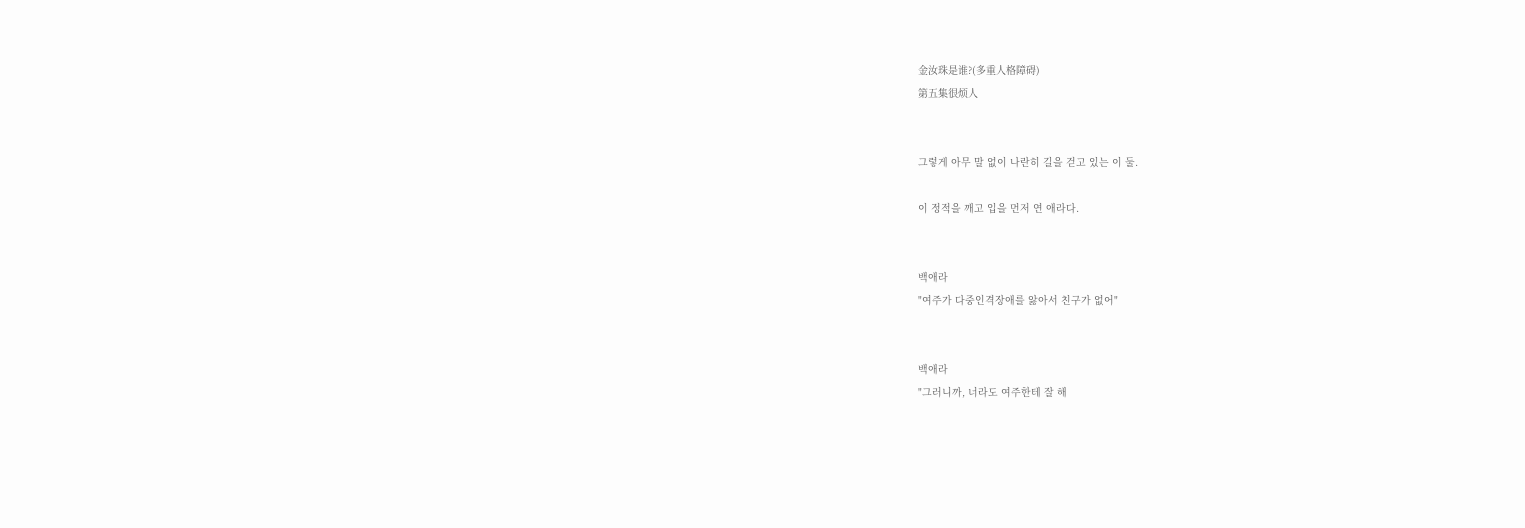金汝珠是谁?(多重人格障碍)
第五集很烦人


그렇게 아무 말 없이 나란히 길을 걷고 있는 이 둘.

이 정적을 깨고 입을 먼저 연 애라다.


백애라
"여주가 다중인격장애를 앓아서 친구가 없어"


백애라
"그러니까, 너라도 여주한테 잘 해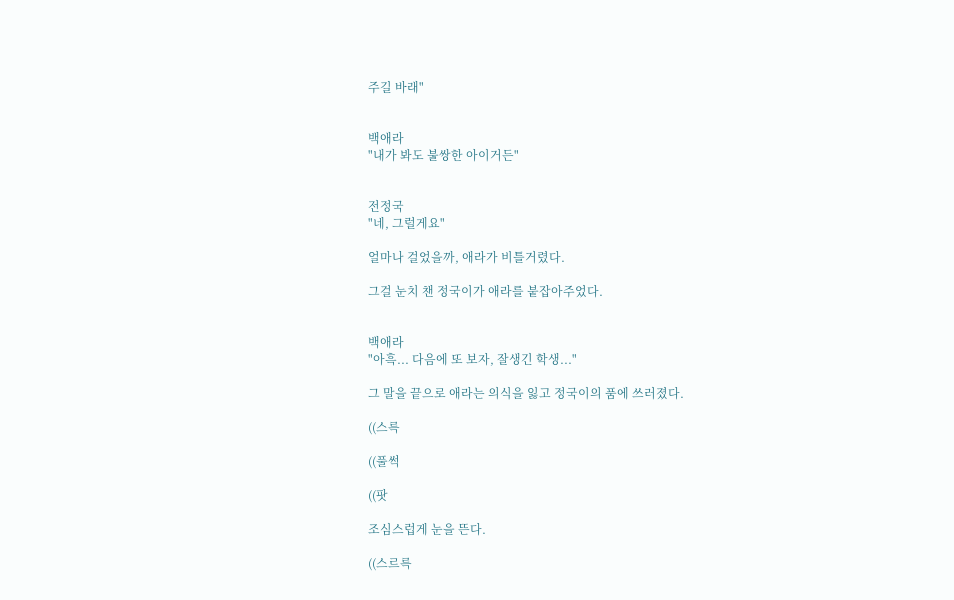주길 바래"


백애라
"내가 봐도 불쌍한 아이거든"


전정국
"네, 그럴게요"

얼마나 걸었을까, 애라가 비틀거렸다.

그걸 눈치 챈 정국이가 애라를 붙잡아주었다.


백애라
"아흑... 다음에 또 보자, 잘생긴 학생..."

그 말을 끝으로 애라는 의식을 잃고 정국이의 품에 쓰러졌다.

((스륵

((풀썩

((팟

조심스럽게 눈을 뜬다.

((스르륵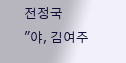전정국
"야, 김여주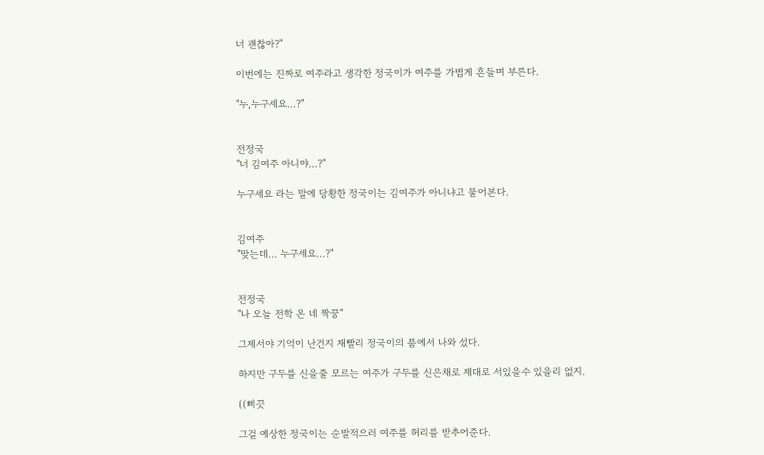너 괜찮아?"

이번에는 진짜로 여주라고 생각한 정국이가 여주를 가볍게 흔들며 부른다.

"누,누구세요...?"


전정국
"너 김여주 아니야...?"

누구세요 라는 말에 당황한 정국이는 김여주가 아니냐고 물어본다.


김여주
"맞는데... 누구세요...?"


전정국
"나 오늘 전학 온 네 짝꿍"

그제서야 기억이 난건지 재빨리 정국이의 품에서 나와 섰다.

하지만 구두를 신을줄 모르는 여주가 구두를 신은채로 제대로 서있을수 있을리 없지.

((삐끗

그걸 예상한 정국이는 순발적으러 여주를 허리를 받추어준다.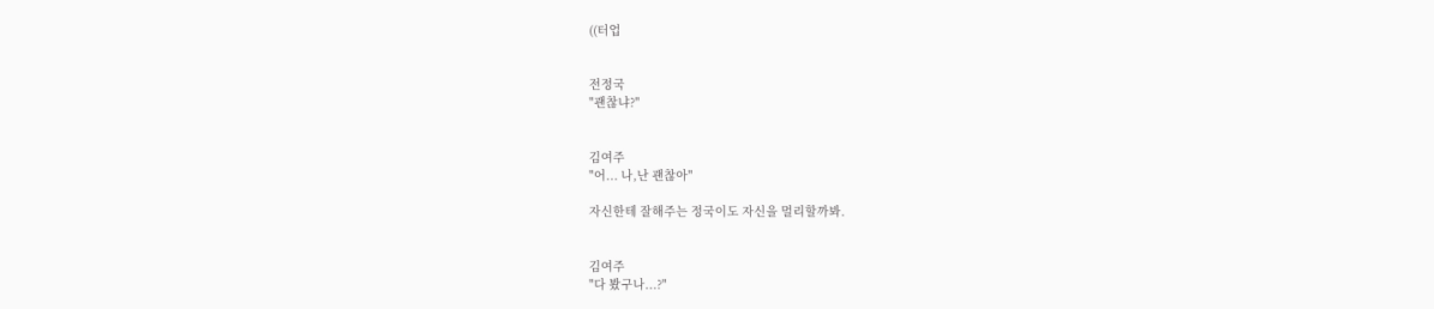((터업


전정국
"괜찮냐?"


김여주
"어... 나,난 괜찮아"

자신한테 잘해주는 정국이도 자신을 멀리할까봐.


김여주
"다 봤구나...?"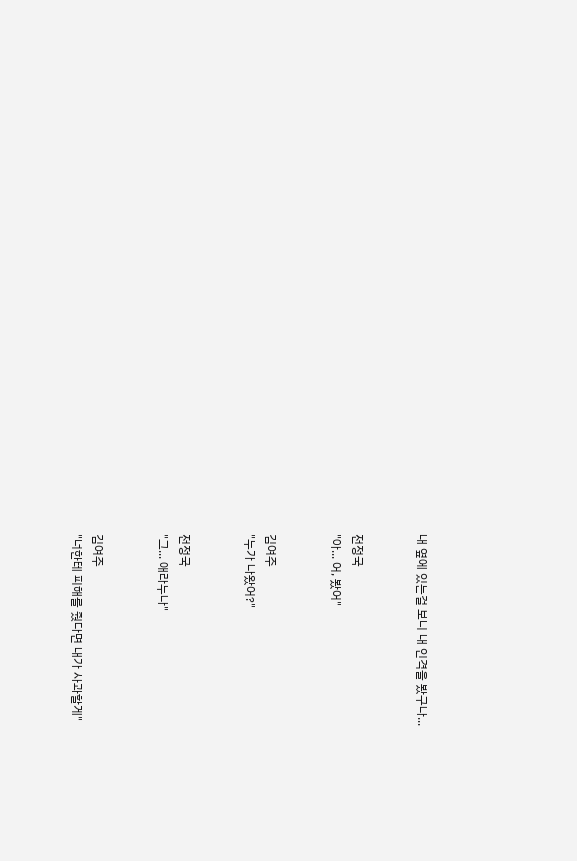내 옆에 있는걸 보니 내 인격을 봤구나...


전정국
"아... 어, 봤어"


김여주
"누가 나왔어?"


전정국
"그... 애라누나"


김여주
"너한테 피해를 줬다면 내가 사과할게"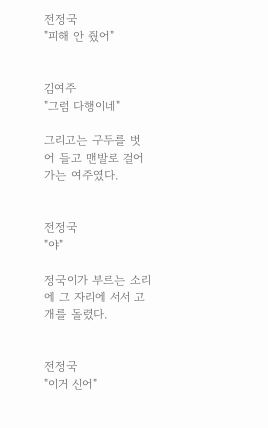전정국
"피해 안 줬어"


김여주
"그럼 다행이네"

그리고는 구두를 벗어 들고 맨발로 걸어가는 여주였다.


전정국
"야"

정국이가 부르는 소리에 그 자리에 서서 고개를 돌렸다.


전정국
"이거 신어"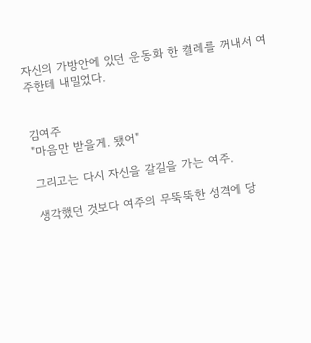자신의 가방안에 있던 운동화 한 켤레를 꺼내서 여주한테 내밀었다.


김여주
"마음만 받을게. 됐어"

그리고는 다시 자신을 갈길을 가는 여주.

생각했던 것보다 여주의 무뚝뚝한 성격에 당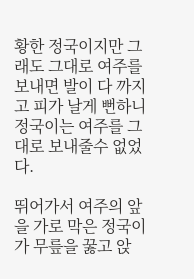황한 정국이지만 그래도 그대로 여주를 보내면 발이 다 까지고 피가 날게 뻔하니 정국이는 여주를 그대로 보내줄수 없었다.

뛰어가서 여주의 앞을 가로 막은 정국이가 무릎을 꿇고 앉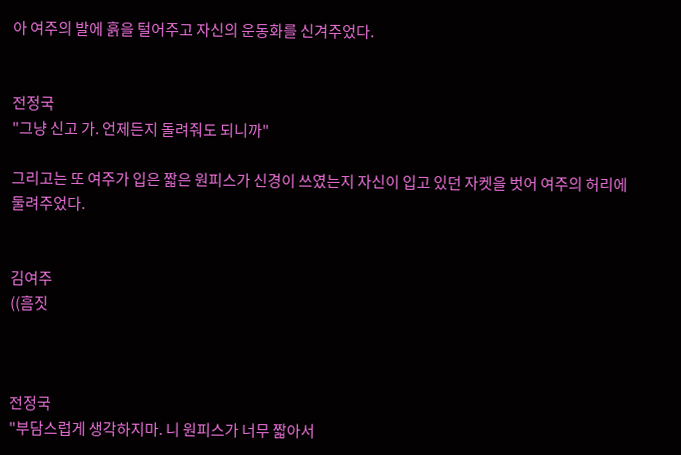아 여주의 발에 흙을 털어주고 자신의 운동화를 신겨주었다.


전정국
"그냥 신고 가. 언제든지 돌려줘도 되니까"

그리고는 또 여주가 입은 짧은 원피스가 신경이 쓰였는지 자신이 입고 있던 자켓을 벗어 여주의 허리에 둘려주었다.


김여주
((흠짓



전정국
"부담스럽게 생각하지마. 니 원피스가 너무 짧아서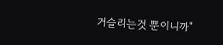거슬리는것 뿐이니까"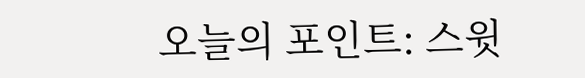오늘의 포인트: 스윗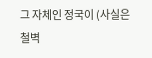그 자체인 정국이 (사실은 철벽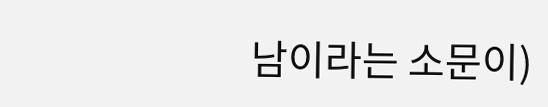남이라는 소문이)